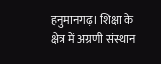हनुमानगढ़। शिक्षा के क्षेत्र में अग्रणी संस्थान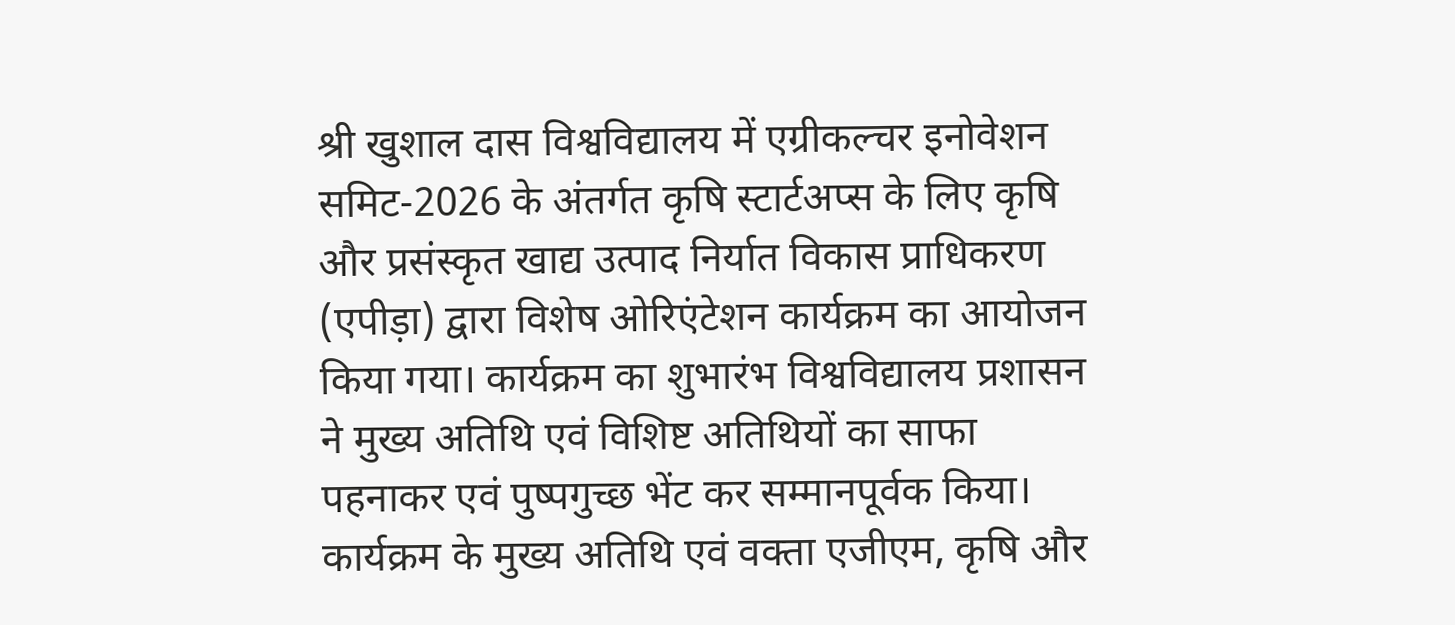श्री खुशाल दास विश्वविद्यालय में एग्रीकल्चर इनोवेशन समिट-2026 के अंतर्गत कृषि स्टार्टअप्स के लिए कृषि और प्रसंस्कृत खाद्य उत्पाद निर्यात विकास प्राधिकरण (एपीड़ा) द्वारा विशेष ओरिएंटेशन कार्यक्रम का आयोजन किया गया। कार्यक्रम का शुभारंभ विश्वविद्यालय प्रशासन ने मुख्य अतिथि एवं विशिष्ट अतिथियों का साफा पहनाकर एवं पुष्पगुच्छ भेंट कर सम्मानपूर्वक किया। कार्यक्रम के मुख्य अतिथि एवं वक्ता एजीएम, कृषि और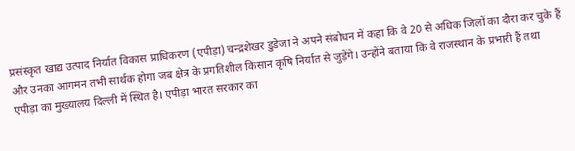प्रसंस्कृत खाद्य उत्पाद निर्यात विकास प्राधिकरण (एपीड़ा) चन्द्रशेखर डुडेजा ने अपने संबोधन में कहा कि वे 20 से अधिक जिलों का दौरा कर चुके हैं और उनका आगमन तभी सार्थक होगा जब क्षेत्र के प्रगतिशील किसान कृषि निर्यात से जुड़ेंगे। उन्होंने बताया कि वे राजस्थान के प्रभारी हैं तथा एपीड़ा का मुख्यालय दिल्ली में स्थित है। एपीड़ा भारत सरकार का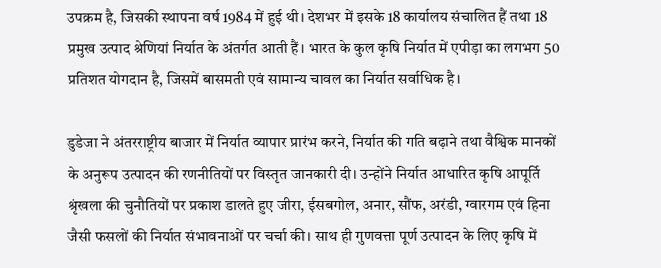उपक्रम है, जिसकी स्थापना वर्ष 1984 में हुई थी। देशभर में इसके 18 कार्यालय संचालित हैं तथा 18 प्रमुख उत्पाद श्रेणियां निर्यात के अंतर्गत आती हैं। भारत के कुल कृषि निर्यात में एपीड़ा का लगभग 50 प्रतिशत योगदान है, जिसमें बासमती एवं सामान्य चावल का निर्यात सर्वाधिक है।

डुडेजा ने अंतरराष्ट्रीय बाजार में निर्यात व्यापार प्रारंभ करने, निर्यात की गति बढ़ाने तथा वैश्विक मानकों के अनुरूप उत्पादन की रणनीतियों पर विस्तृत जानकारी दी। उन्होंने निर्यात आधारित कृषि आपूर्ति श्रृंखला की चुनौतियों पर प्रकाश डालते हुए जीरा, ईसबगोल, अनार, सौंफ, अरंडी, ग्वारगम एवं हिना जैसी फसलों की निर्यात संभावनाओं पर चर्चा की। साथ ही गुणवत्ता पूर्ण उत्पादन के लिए कृषि में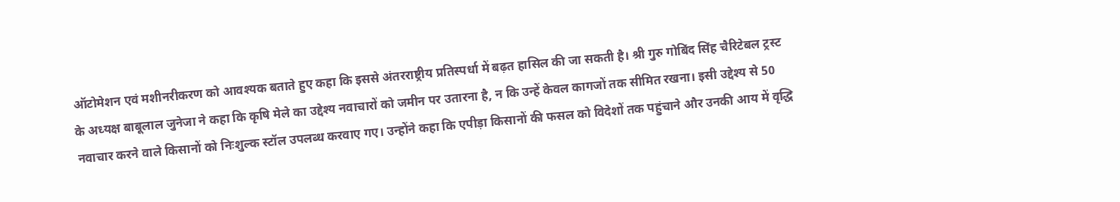ऑटोमेशन एवं मशीनरीकरण को आवश्यक बताते हुए कहा कि इससे अंतरराष्ट्रीय प्रतिस्पर्धा में बढ़त हासिल की जा सकती है। श्री गुरु गोबिंद सिंह चैरिटेबल ट्रस्ट के अध्यक्ष बाबूलाल जुनेजा ने कहा कि कृषि मेले का उद्देश्य नवाचारों को जमीन पर उतारना है, न कि उन्हें केवल कागजों तक सीमित रखना। इसी उद्देश्य से 50 नवाचार करने वाले किसानों को निःशुल्क स्टॉल उपलब्ध करवाए गए। उन्होंने कहा कि एपीड़ा किसानों की फसल को विदेशों तक पहुंचाने और उनकी आय में वृद्धि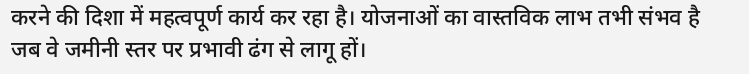करने की दिशा में महत्वपूर्ण कार्य कर रहा है। योजनाओं का वास्तविक लाभ तभी संभव है जब वे जमीनी स्तर पर प्रभावी ढंग से लागू हों।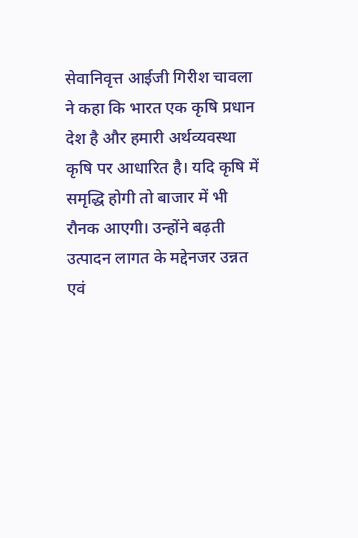सेवानिवृत्त आईजी गिरीश चावला ने कहा कि भारत एक कृषि प्रधान देश है और हमारी अर्थव्यवस्था कृषि पर आधारित है। यदि कृषि में समृद्धि होगी तो बाजार में भी रौनक आएगी। उन्होंने बढ़ती उत्पादन लागत के मद्देनजर उन्नत एवं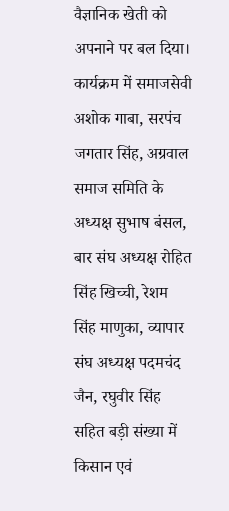वैज्ञानिक खेती को अपनाने पर बल दिया। कार्यक्रम में समाजसेवी अशोक गाबा, सरपंच जगतार सिंह, अग्रवाल समाज समिति के अध्यक्ष सुभाष बंसल, बार संघ अध्यक्ष रोहित सिंह खिच्ची, रेशम सिंह माणुका, व्यापार संघ अध्यक्ष पदमचंद जैन, रघुवीर सिंह सहित बड़ी संख्या में किसान एवं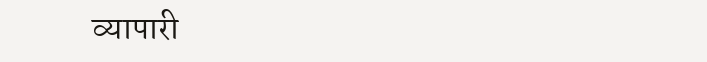व्यापारी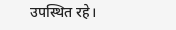उपस्थित रहे।